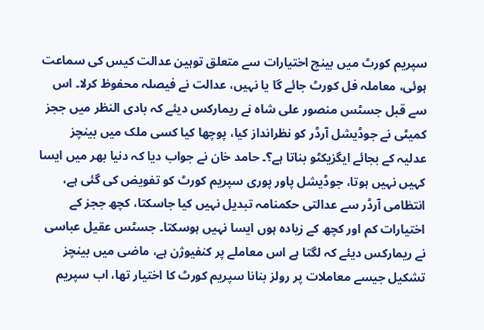سپریم کورٹ میں بینچ اختیارات سے متعلق توہین عدالت کیس کی سماعت ہوئی، معاملہ فل کورٹ جائے گا یا نہیں، عدالت نے فیصلہ محفوظ کرلا۔ اس سے قبل جسٹس منصور علی شاہ نے ریمارکس دیئے کہ بادی النظر میں ججز کمیٹی نے جوڈیشل آرڈر کو نظرانداز کیا، پوچھا کیا کسی ملک میں بینچز عدلیہ کے بجائے ایگزیکٹو بناتا ہے؟۔ حامد خان نے جواب دیا کہ دنیا بھر میں ایسا کہیں نہیں ہوتا، جوڈیشل پاور پوری سپریم کورٹ کو تفویض کی گئی ہے، انتظامی آرڈر سے عدالتی حکمنامہ تبدیل نہیں کیا جاسکتا، کچھ ججز کے اختیارات کم اور کچھ کے زیادہ ہوں ایسا نہیں ہوسکتا۔ جسٹس عقیل عباسی نے ریمارکس دیئے کہ لگتا ہے اس معاملے پر کنفیوژن ہے، ماضی میں بینچز تشکیل جیسے معاملات پر رولز بنانا سپریم کورٹ کا اختیار تھا، اب سپریم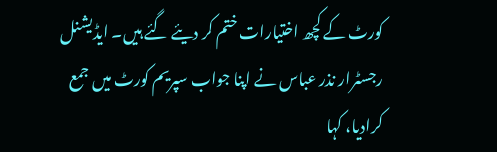کورٹ کے کچھ اختیارات ختم کر دیئے گئے ہیں۔ ایڈیشنل رجسٹرار نذر عباس نے اپنا جواب سپریم کورٹ میں جمع کرادیا، کہا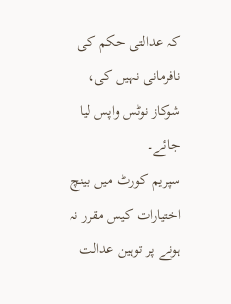کہ عدالتی حکم کی نافرمانی نہیں کی، شوکاز نوٹس واپس لیا جائے۔
سپریم کورٹ میں بینچ اختیارات کیس مقرر نہ ہونے پر توہین عدالت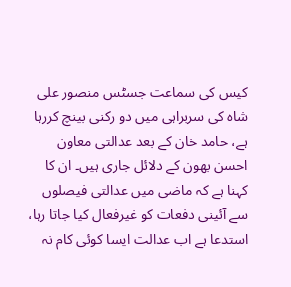کیس کی سماعت جسٹس منصور علی شاہ کی سربراہی میں دو رکنی بینچ کررہا ہے، حامد خان کے بعد عدالتی معاون احسن بھون کے دلائل جاری ہیں۔ ان کا کہنا ہے کہ ماضی میں عدالتی فیصلوں سے آئینی دفعات کو غیرفعال کیا جاتا رہا، استدعا ہے اب عدالت ایسا کوئی کام نہ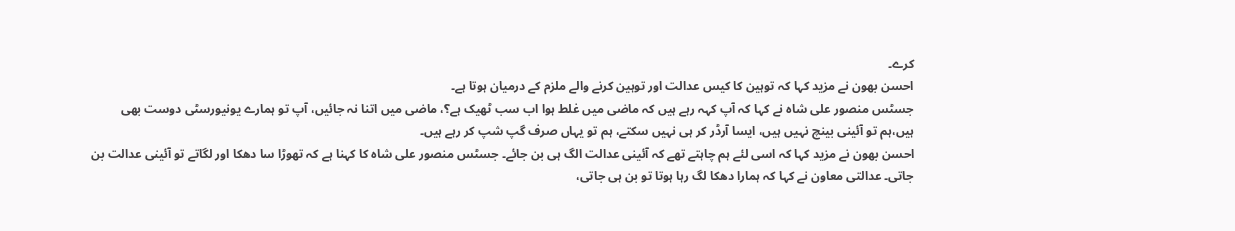کرے۔
احسن بھون نے مزید کہا کہ توہین کا کیس عدالت اور توہین کرنے والے ملزم کے درمیان ہوتا ہے۔
جسٹس منصور علی شاہ نے کہا کہ آپ کہہ رہے ہیں کہ ماضی میں غلط ہوا اب سب ٹھیک ہے؟، ماضی میں اتنا نہ جائیں، آپ تو ہمارے یونیورسٹی دوست بھی ہیں،ہم تو آئینی بینچ نہیں ہیں، ایسا آرڈر کر ہی نہیں سکتے، ہم تو یہاں صرف گپ شپ کر رہے ہیں۔
احسن بھون نے مزید کہا کہ اسی لئے ہم چاہتے تھے کہ آئینی عدالت الگ ہی بن جائے۔ جسٹس منصور علی شاہ کا کہنا ہے کہ تھوڑا سا دھکا اور لگاتے تو آئینی عدالت بن جاتی۔ عدالتی معاون نے کہا کہ ہمارا دھکا لگ رہا ہوتا تو بن ہی جاتی،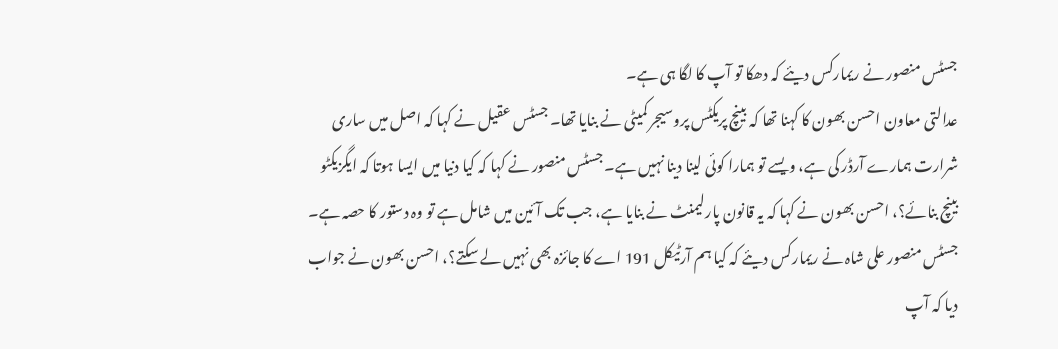جسٹس منصور نے ریمارکس دیئے کہ دھکا تو آپ کا لگا ہی ہے۔
عدالتی معاون احسن بھون کا کہنا تھا کہ بینچ پریکٹس پروسیجر کمیٹی نے بنایا تھا۔ جسٹس عقیل نے کہا کہ اصل میں ساری شرارت ہمارے آرڈر کی ہے، ویسے تو ہمارا کوئی لینا دینا نہیں ہے۔ جسٹس منصور نے کہا کہ کیا دنیا میں ایسا ہوتا کہ ایگزیکٹو بینچ بنائے؟، احسن بھون نے کہا کہ یہ قانون پارلیمنٹ نے بنایا ہے، جب تک آئین میں شامل ہے تو وہ دستور کا حصہ ہے۔
جسٹس منصور علی شاہ نے ریمارکس دیئے کہ کیا ہم آرٹیکل 191 اے کا جائزہ بھی نہیں لے سکتے؟، احسن بھون نے جواب دیا کہ آپ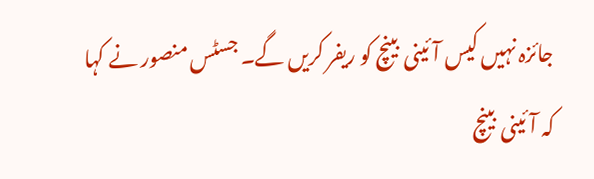جائزہ نہیں کیس آئینی بینچ کو ریفر کریں گے۔ جسٹس منصور نے کہا کہ آئینی بینچ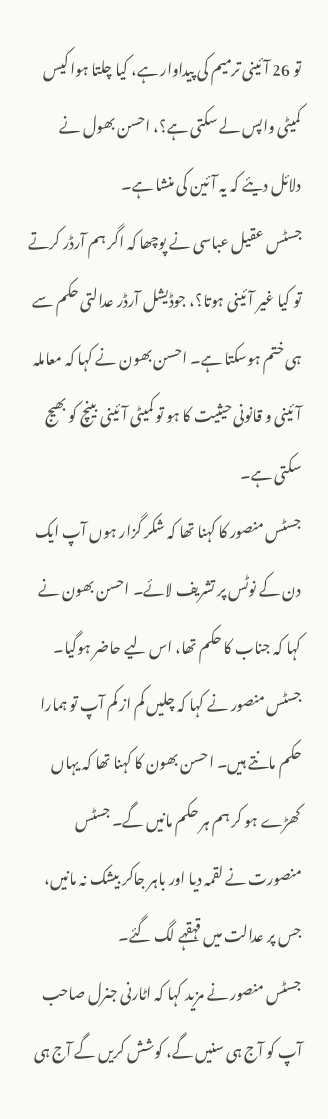تو 26 آئینی ترمیم کی پیداوار ہے، کیا چلتا ہوا کیس کمیٹی واپس لے سکتی ہے؟، احسن بھول نے دلائل دیئے کہ یہ آئین کی منشا ہے۔
جسٹس عقیل عباسی نے پوچھا کہ اگر ہم آرڈر کرتے تو کیا غیر آئینی ہوتا؟، جوڈیشل آرڈر عدالتی حکم سے ہی ختم ہوسکتا ہے۔ احسن بھون نے کہا کہ معاملہ آئینی و قانونی حیثیت کا ہو تو کمیٹی آئینی بینچ کو بھیج سکتی ہے۔
جسٹس منصور کا کہنا تھا کہ شکر گزار ہوں آپ ایک دن کے نوٹس پر تشریف لائے۔ احسن بھون نے کہا کہ جناب کا حکم تھا، اس لیے حاضر ہوگیا۔ جسٹس منصور نے کہا کہ چلیں کم از کم آپ تو ہمارا حکم مانتے ہیں۔ احسن بھون کا کہنا تھا کہ یہاں کھڑے ہو کر ہم ہر حکم مانیں گے۔ جسٹس منصورت نے لقمہ دیا اور باہر جاکر بیشک نہ مانیں، جس پر عدالت میں قہقہے لگ گئے۔
جسٹس منصور نے مزید کہا کہ اٹارنی جنرل صاحب آپ کو آج ہی سنیں گے، کوشش کریں گے آج ہی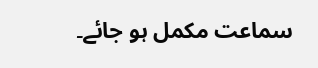سماعت مکمل ہو جائے۔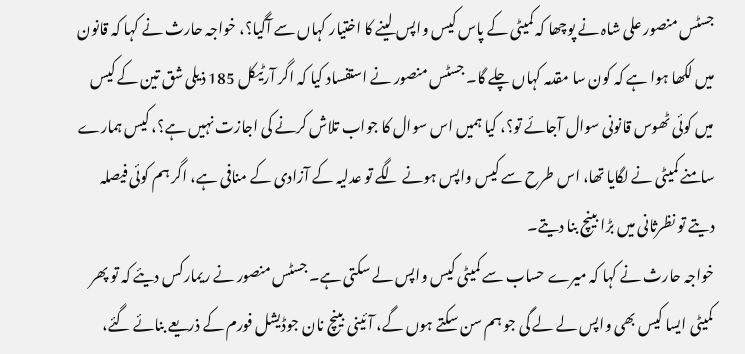جسٹس منصور علی شاہ نے پوچھا کہ کمیٹی کے پاس کیس واپس لینے کا اختیار کہاں سے آگیا؟، خواجہ حارث نے کہا کہ قانون میں لکھا ہوا ہے کہ کون سا مقدمہ کہاں چلے گا۔ جسٹس منصور نے استفساد کیا کہ اگر آرٹیکل 185 ذیلی شق تین کے کیس میں کوئی ٹھوس قانونی سوال آجائے تو؟، کیا ہمیں اس سوال کا جواب تلاش کرنے کی اجازت نہیں ہے؟، کیس ہمارے سامنے کمیٹی نے لگایا تھا، اس طرح سے کیس واپس ہونے لگے تو عدلیہ کے آزادی کے منافی ہے، اگر ہم کوئی فیصلہ دیتے تو نظرثانی میں بڑا بینچ بنا دیتے۔
خواجہ حارث نے کہا کہ میرے حساب سے کمیٹی کیس واپس لے سکتی ہے۔ جسٹس منصور نے ریمارکس دیئے کہ تو پھر کمیٹی ایسا کیس بھی واپس لے لے گی جو ہم سن سکتے ہوں گے، آئینی بینچ نان جوڈیشل فورم کے ذریعے بنائے گئے،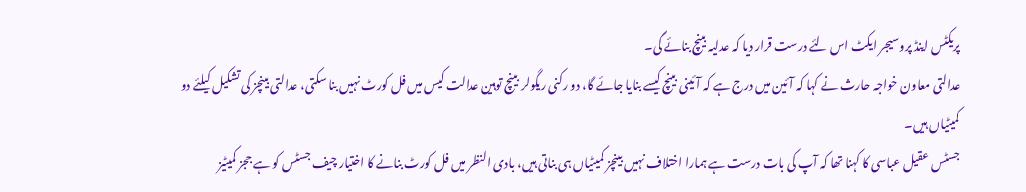پریکٹس اینڈ پروسیجر ایکٹ اس لئے درست قرار دیا کہ عدلیہ بینچ بنائے گی۔
عدالتی معاون خواجہ حارث نے کہا کہ آئین میں درج ہے کہ آئینی بینچ کیسے بنایا جائے گا، دو رکنی ریگولر بینچ توہین عدالت کیس میں فل کورٹ نہیں بنا سکتی، عدالتی بینچز کی تشکیل کیلئے دو کمیٹیاں ہیں۔
جسٹس عقیل عباسی کا کہنا تھا کہ آپ کی بات درست ہے ہمارا اختلاف نہیں بینچز کمیٹیاں ہی بناتی ہیں، بادی النظر میں فل کورٹ بنانے کا اختیار چیف جسٹس کو ہے ججز کمیٹیز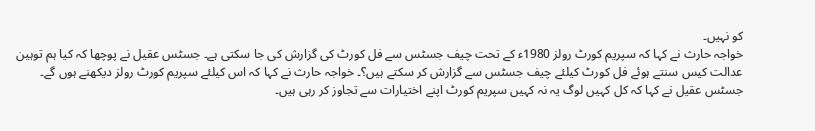کو نہیں۔
خواجہ حارث نے کہا کہ سپریم کورٹ رولز 1980ء کے تحت چیف جسٹس سے فل کورٹ کی گزارش کی جا سکتی ہے۔ جسٹس عقیل نے پوچھا کہ کیا ہم توہین عدالت کیس سنتے ہوئے فل کورٹ کیلئے چیف جسٹس سے گزارش کر سکتے ہیں؟۔ خواجہ حارث نے کہا کہ اس کیلئے سپریم کورٹ رولز دیکھنے ہوں گے۔ جسٹس عقیل نے کہا کہ کل کہیں لوگ یہ نہ کہیں سپریم کورٹ اپنے اختیارات سے تجاوز کر رہی ہیں۔